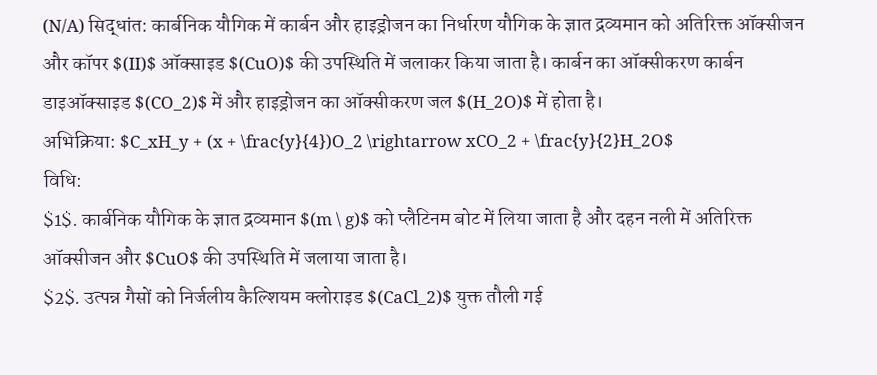(N/A) सिद्धांत: कार्बनिक यौगिक में कार्बन और हाइड्रोजन का निर्धारण यौगिक के ज्ञात द्रव्यमान को अतिरिक्त ऑक्सीजन और कॉपर $(II)$ ऑक्साइड $(CuO)$ की उपस्थिति में जलाकर किया जाता है। कार्बन का ऑक्सीकरण कार्बन डाइऑक्साइड $(CO_2)$ में और हाइड्रोजन का ऑक्सीकरण जल $(H_2O)$ में होता है।
अभिक्रिया: $C_xH_y + (x + \frac{y}{4})O_2 \rightarrow xCO_2 + \frac{y}{2}H_2O$
विधि:
$1$. कार्बनिक यौगिक के ज्ञात द्रव्यमान $(m \ g)$ को प्लैटिनम बोट में लिया जाता है और दहन नली में अतिरिक्त ऑक्सीजन और $CuO$ की उपस्थिति में जलाया जाता है।
$2$. उत्पन्न गैसों को निर्जलीय कैल्शियम क्लोराइड $(CaCl_2)$ युक्त तौली गई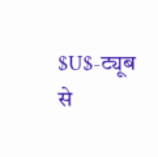$U$-ट्यूब से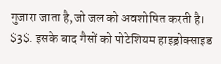गुजारा जाता है,जो जल को अवशोषित करती है।
$3$. इसके बाद गैसों को पोटेशियम हाइड्रोक्साइड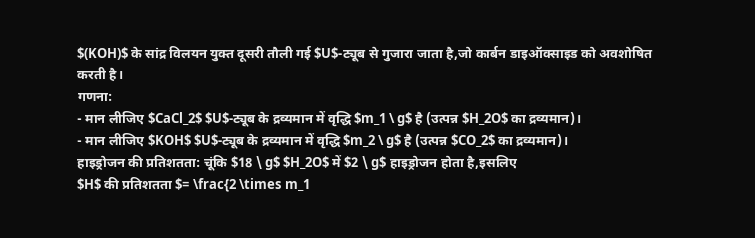$(KOH)$ के सांद्र विलयन युक्त दूसरी तौली गई $U$-ट्यूब से गुजारा जाता है,जो कार्बन डाइऑक्साइड को अवशोषित करती है।
गणना:
- मान लीजिए $CaCl_2$ $U$-ट्यूब के द्रव्यमान में वृद्धि $m_1 \ g$ है (उत्पन्न $H_2O$ का द्रव्यमान)।
- मान लीजिए $KOH$ $U$-ट्यूब के द्रव्यमान में वृद्धि $m_2 \ g$ है (उत्पन्न $CO_2$ का द्रव्यमान)।
हाइड्रोजन की प्रतिशतता: चूंकि $18 \ g$ $H_2O$ में $2 \ g$ हाइड्रोजन होता है,इसलिए
$H$ की प्रतिशतता $= \frac{2 \times m_1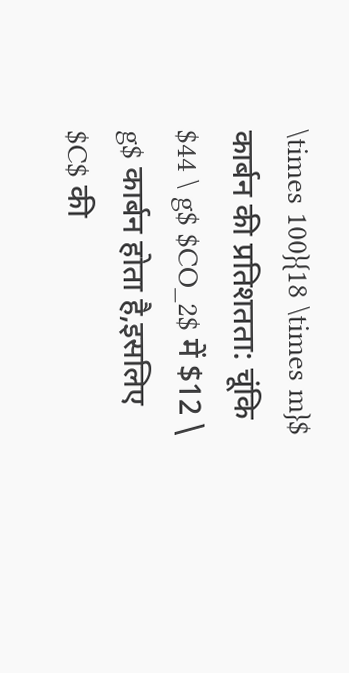\times 100}{18 \times m}$
कार्बन की प्रतिशतता: चूंकि $44 \ g$ $CO_2$ में $12 \ g$ कार्बन होता है,इसलिए
$C$ की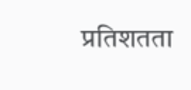प्रतिशतता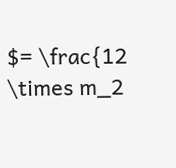$= \frac{12 \times m_2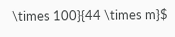\times 100}{44 \times m}$